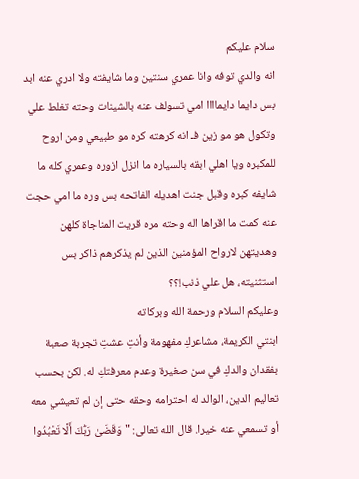سلام عليكم
انه والدي توفه وانا عمري سنتين وما شايفته ولا ادري عنه ابد بس دايما دايماااا امي تسولف عنه بالشينات وحته تغلط علي وتكول هو مو زين فـ انه كرهته كره مو طبيعي ومن اروح للمكبره ويا اهلي ابقه بالسياره ما انزل ازوره وعمري كله ما شايفه كبره وقبل جنت اهديله الفاتحه بس وره ما امي حجت عنه كمت ما اقراها اله وحته مره قريت المناجاة كلهن وهديتهن لارواح المؤمنين الذين لم يذكرهم ذاكر بس استثنيته، هل علي ذنب!؟؟
وعليكم السلام ورحمة الله وبركاته
ابنتي الكريمة، مشاعركِ مفهومة وأنتِ عشتِ تجربة صعبة بفقدان والدكِ في سن صغيرة وعدم معرفتكِ له. لكن بحسب تعاليم الدين، الوالد له احترامه وحقه حتى إن لم تعيشي معه أو تسمعي عنه خيرا. قال الله تعالى: "وَقَضَىٰ رَبُّكَ أَلَّا تَعْبُدُوا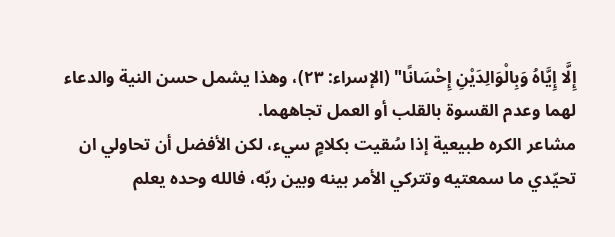إِلَّا إِيَّاهُ وَبِالْوَالِدَيْنِ إِحْسَانًا" (الإسراء: ۲۳)، وهذا يشمل حسن النية والدعاء لهما وعدم القسوة بالقلب أو العمل تجاههما.
مشاعر الكره طبيعية إذا سُقيت بكلامٍ سيء، لكن الأفضل أن تحاولي ان تحيّدي ما سمعتيه وتتركي الأمر بينه وبين ربّه، فالله وحده يعلم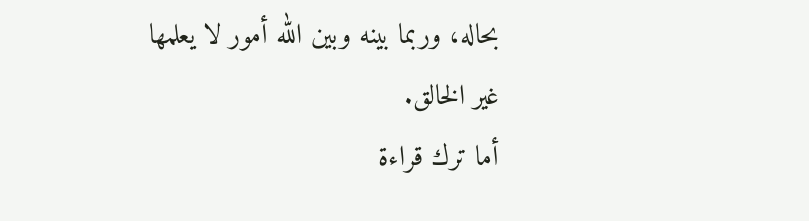بحاله، وربما بينه وبين الله أمور لا يعلمها غير الخالق.
أما ترك قراءة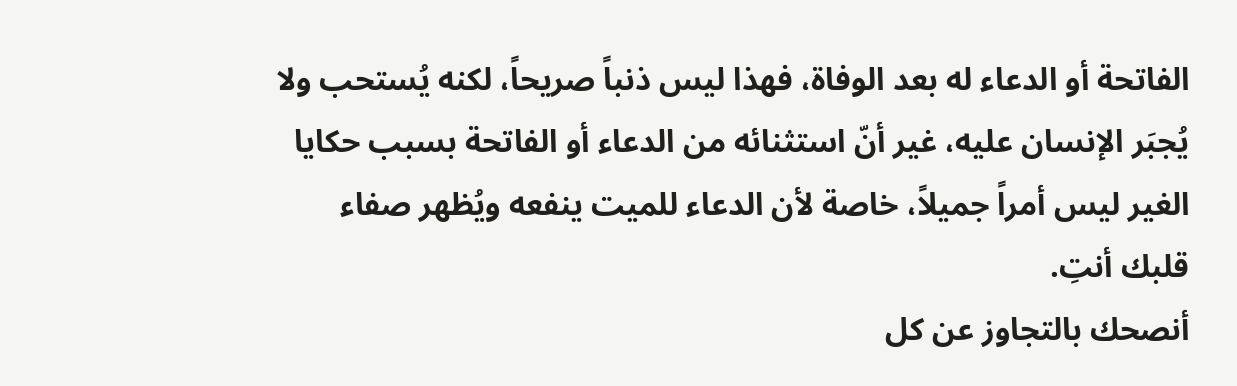الفاتحة أو الدعاء له بعد الوفاة، فهذا ليس ذنباً صريحاً، لكنه يُستحب ولا يُجبَر الإنسان عليه، غير أنّ استثنائه من الدعاء أو الفاتحة بسبب حكايا الغير ليس أمراً جميلاً، خاصة لأن الدعاء للميت ينفعه ويُظهر صفاء قلبك أنتِ.
أنصحك بالتجاوز عن كل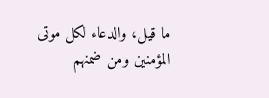ما قيل، والدعاء لكل موتى المؤمنين ومن ضمنهم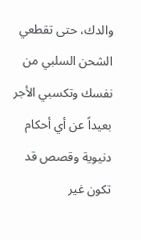والدك، حتى تقطعي الشحن السلبي من نفسك وتكسبي الأجر بعيداً عن أي أحكام دنيوية وقصص قد تكون غير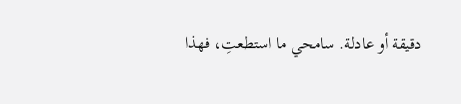دقيقة أو عادلة. سامحي ما استطعتِ، فهذا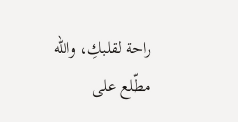راحة لقلبكِ، والله مطّلع على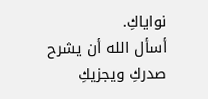نواياكِ.
أسأل الله أن يشرح صدركِ ويجزيكِ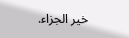خير الجزاء.